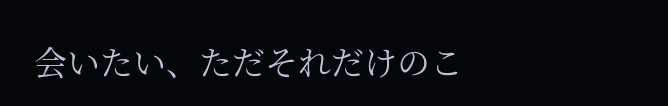会いたい、ただそれだけのこ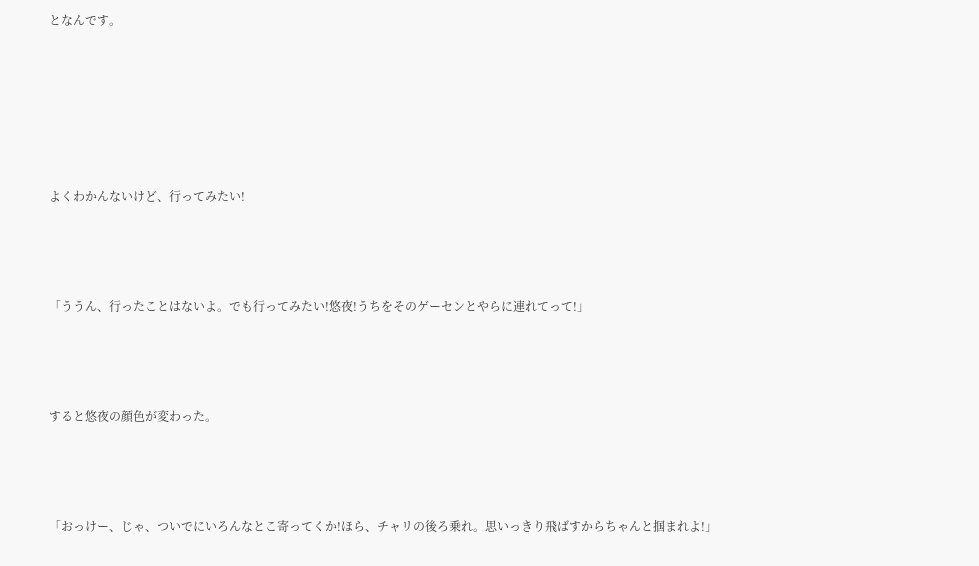となんです。







よくわかんないけど、行ってみたい!




「ううん、行ったことはないよ。でも行ってみたい!悠夜!うちをそのゲーセンとやらに連れてって!」




すると悠夜の顔色が変わった。




「おっけー、じゃ、ついでにいろんなとこ寄ってくか!ほら、チャリの後ろ乗れ。思いっきり飛ばすからちゃんと掴まれよ!」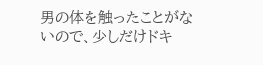男の体を触ったことがないので、少しだけドキ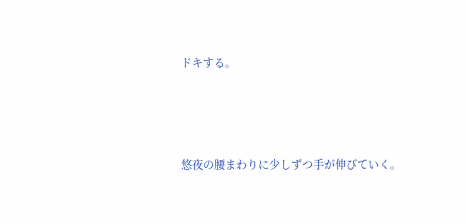ドキする。




悠夜の腰まわりに少しずつ手が伸びていく。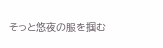そっと悠夜の服を掴む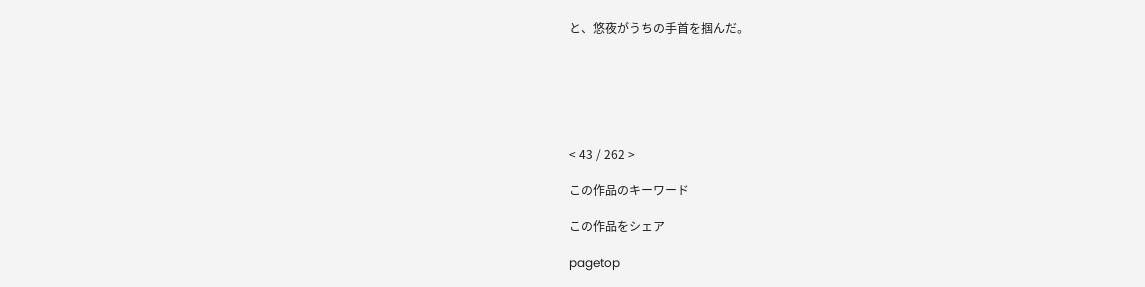と、悠夜がうちの手首を掴んだ。






< 43 / 262 >

この作品のキーワード

この作品をシェア

pagetop